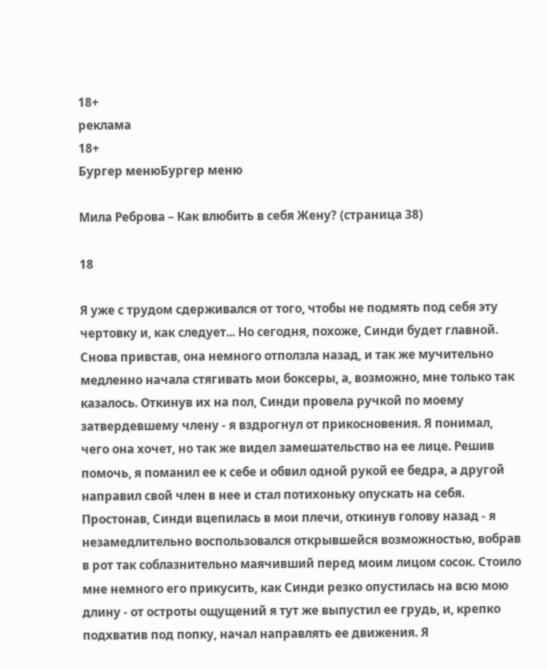18+
реклама
18+
Бургер менюБургер меню

Мила Реброва – Как влюбить в себя Жену? (страница 38)

18

Я уже с трудом сдерживался от того, чтобы не подмять под себя эту чертовку и, как следует... Но сегодня, похоже, Синди будет главной. Снова привстав, она немного отползла назад, и так же мучительно медленно начала стягивать мои боксеры, а, возможно, мне только так казалось. Откинув их на пол, Синди провела ручкой по моему затвердевшему члену - я вздрогнул от прикосновения. Я понимал, чего она хочет, но так же видел замешательство на ее лице. Решив помочь, я поманил ее к себе и обвил одной рукой ее бедра, а другой направил свой член в нее и стал потихоньку опускать на себя. Простонав, Синди вцепилась в мои плечи, откинув голову назад - я незамедлительно воспользовался открывшейся возможностью, вобрав в рот так соблазнительно маячивший перед моим лицом сосок. Стоило мне немного его прикусить, как Синди резко опустилась на всю мою длину - от остроты ощущений я тут же выпустил ее грудь, и, крепко подхватив под попку, начал направлять ее движения. Я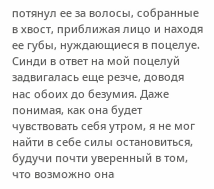потянул ее за волосы, собранные в хвост, приближая лицо и находя ее губы, нуждающиеся в поцелуе. Синди в ответ на мой поцелуй задвигалась еще резче, доводя нас обоих до безумия. Даже понимая, как она будет чувствовать себя утром, я не мог найти в себе силы остановиться, будучи почти уверенный в том, что возможно она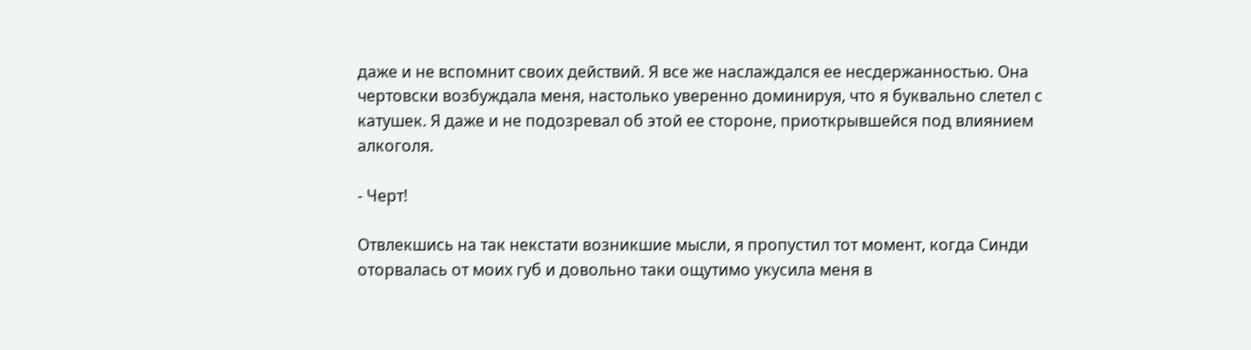даже и не вспомнит своих действий. Я все же наслаждался ее несдержанностью. Она чертовски возбуждала меня, настолько уверенно доминируя, что я буквально слетел с катушек. Я даже и не подозревал об этой ее стороне, приоткрывшейся под влиянием алкоголя.

- Черт!

Отвлекшись на так некстати возникшие мысли, я пропустил тот момент, когда Синди оторвалась от моих губ и довольно таки ощутимо укусила меня в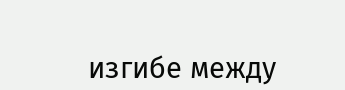изгибе между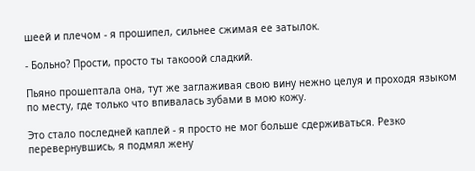шеей и плечом - я прошипел, сильнее сжимая ее затылок.

- Больно? Прости, просто ты такооой сладкий.

Пьяно прошептала она, тут же заглаживая свою вину нежно целуя и проходя языком по месту, где только что впивалась зубами в мою кожу.

Это стало последней каплей - я просто не мог больше сдерживаться. Резко перевернувшись, я подмял жену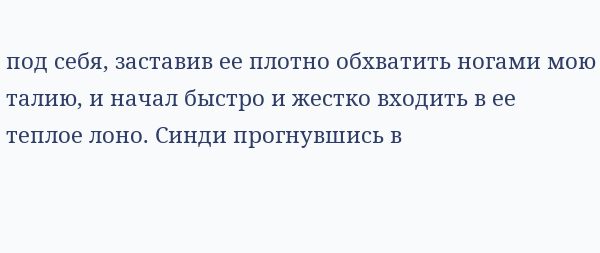под себя, заставив ее плотно обхватить ногами мою талию, и начал быстро и жестко входить в ее теплое лоно. Синди прогнувшись в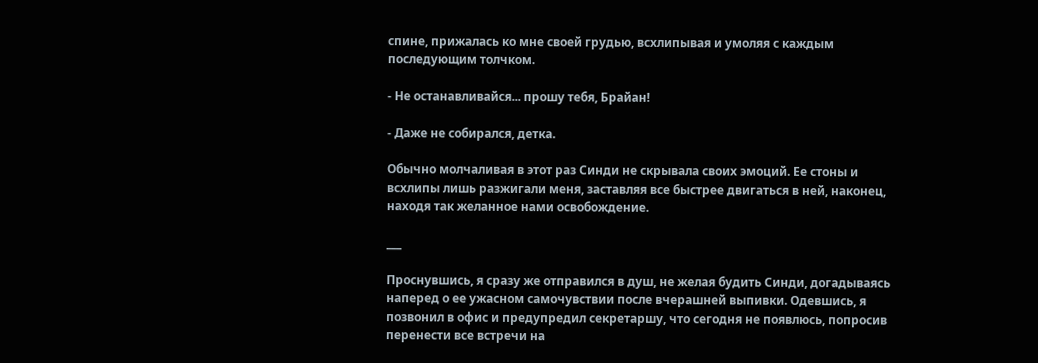спине, прижалась ко мне своей грудью, всхлипывая и умоляя с каждым последующим толчком.

- Не останавливайся... прошу тебя, Брайан!

- Даже не собирался, детка.

Обычно молчаливая в этот раз Синди не скрывала своих эмоций. Ее стоны и всхлипы лишь разжигали меня, заставляя все быстрее двигаться в ней, наконец, находя так желанное нами освобождение.

___

Проснувшись, я сразу же отправился в душ, не желая будить Синди, догадываясь наперед о ее ужасном самочувствии после вчерашней выпивки. Одевшись, я позвонил в офис и предупредил секретаршу, что сегодня не появлюсь, попросив перенести все встречи на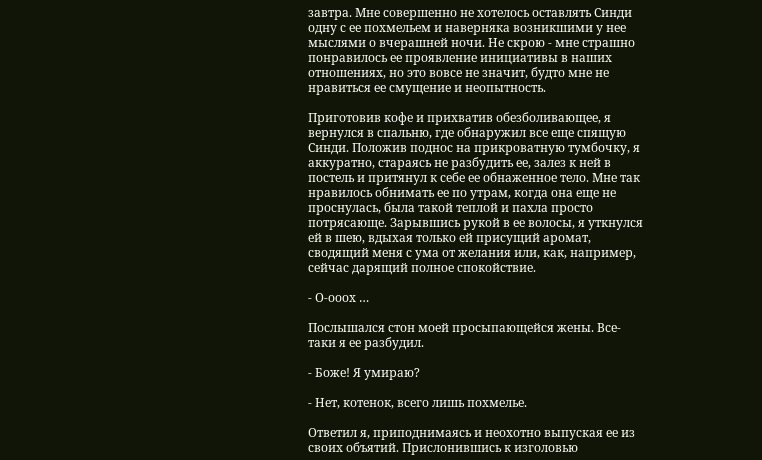завтра. Мне совершенно не хотелось оставлять Синди одну с ее похмельем и наверняка возникшими у нее мыслями о вчерашней ночи. Не скрою - мне страшно понравилось ее проявление инициативы в наших отношениях, но это вовсе не значит, будто мне не нравиться ее смущение и неопытность.

Приготовив кофе и прихватив обезболивающее, я вернулся в спальню, где обнаружил все еще спящую Синди. Положив поднос на прикроватную тумбочку, я аккуратно, стараясь не разбудить ее, залез к ней в постель и притянул к себе ее обнаженное тело. Мне так нравилось обнимать ее по утрам, когда она еще не проснулась, была такой теплой и пахла просто потрясающе. Зарывшись рукой в ее волосы, я уткнулся ей в шею, вдыхая только ей присущий аромат, сводящий меня с ума от желания или, как, например, сейчас дарящий полное спокойствие.

- О-ооох …

Послышался стон моей просыпающейся жены. Все-таки я ее разбудил.

- Боже! Я умираю?

- Нет, котенок, всего лишь похмелье.

Ответил я, приподнимаясь и неохотно выпуская ее из своих объятий. Прислонившись к изголовью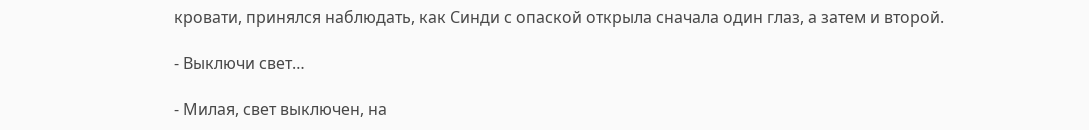кровати, принялся наблюдать, как Синди с опаской открыла сначала один глаз, а затем и второй.

- Выключи свет…

- Милая, свет выключен, на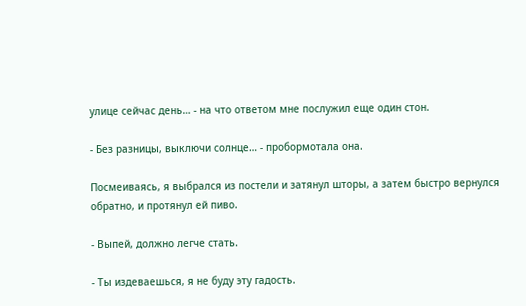улице сейчас день… - на что ответом мне послужил еще один стон.

- Без разницы, выключи солнце… - пробормотала она.

Посмеиваясь, я выбрался из постели и затянул шторы, а затем быстро вернулся обратно, и протянул ей пиво.

- Выпей, должно легче стать.

- Ты издеваешься, я не буду эту гадость.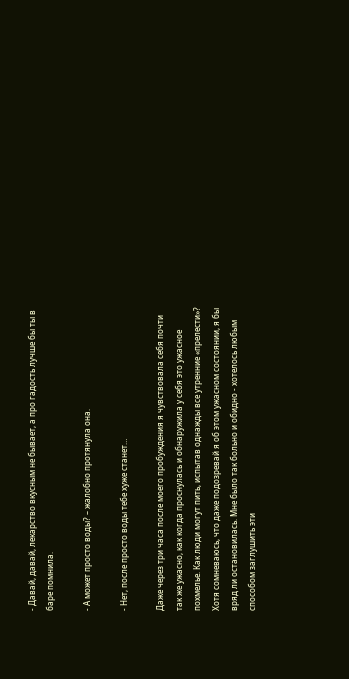- Давай, давай, лекарство вкусным не бывает, а про гадость лучше бы ты в баре помнила.

- А может просто воды? – жалобно протянула она.

- Нет, после просто воды тебе хуже станет…

Даже через три часа после моего пробуждения я чувствовала себя почти так же ужасно, как когда проснулась и обнаружила у себя это ужасное похмелье. Как люди могут пить, испытав однажды все утренние «прелести»? Хотя сомневаюсь, что даже подозревай я об этом ужасном состоянии, я бы вряд ли остановилась. Мне было так больно и обидно - хотелось любым способом заглушить эти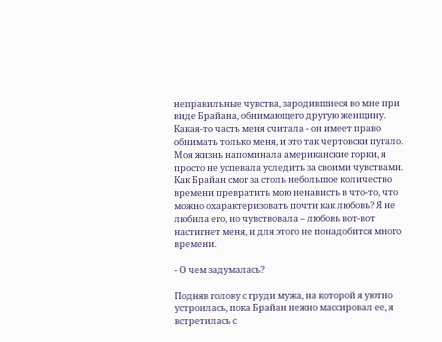неправильные чувства, зародившиеся во мне при виде Брайана, обнимающего другую женщину. Какая-то часть меня считала - он имеет право обнимать только меня, и это так чертовски пугало. Моя жизнь напоминала американские горки, я просто не успевала уследить за своими чувствами. Как Брайан смог за столь небольшое количество времени превратить мою ненависть в что-то, что можно охарактеризовать почти как любовь? Я не любила его, но чувствовала – любовь вот-вот настигнет меня, и для этого не понадобится много времени.

- О чем задумалась?

Подняв голову с груди мужа, на которой я уютно устроилась, пока Брайан нежно массировал ее, я встретилась с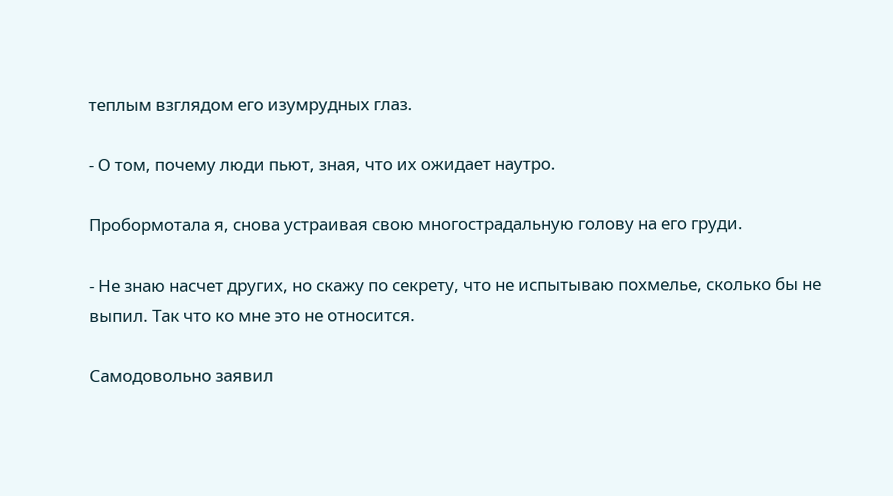теплым взглядом его изумрудных глаз.

- О том, почему люди пьют, зная, что их ожидает наутро.

Пробормотала я, снова устраивая свою многострадальную голову на его груди.

- Не знаю насчет других, но скажу по секрету, что не испытываю похмелье, сколько бы не выпил. Так что ко мне это не относится.

Самодовольно заявил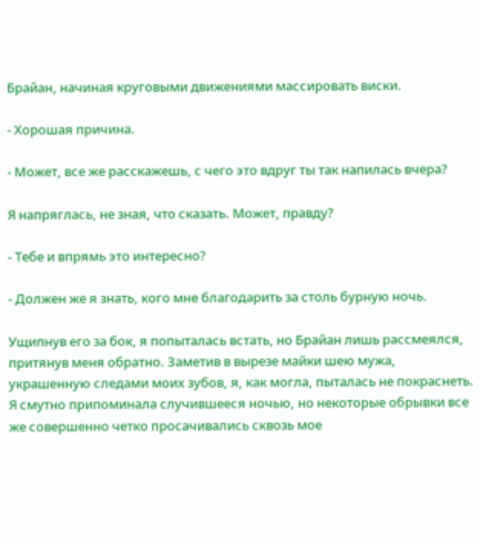Брайан, начиная круговыми движениями массировать виски.

- Хорошая причина.

- Может, все же расскажешь, с чего это вдруг ты так напилась вчера?

Я напряглась, не зная, что сказать. Может, правду?

- Тебе и впрямь это интересно?

- Должен же я знать, кого мне благодарить за столь бурную ночь.

Ущипнув его за бок, я попыталась встать, но Брайан лишь рассмеялся, притянув меня обратно. Заметив в вырезе майки шею мужа, украшенную следами моих зубов, я, как могла, пыталась не покраснеть. Я смутно припоминала случившееся ночью, но некоторые обрывки все же совершенно четко просачивались сквозь мое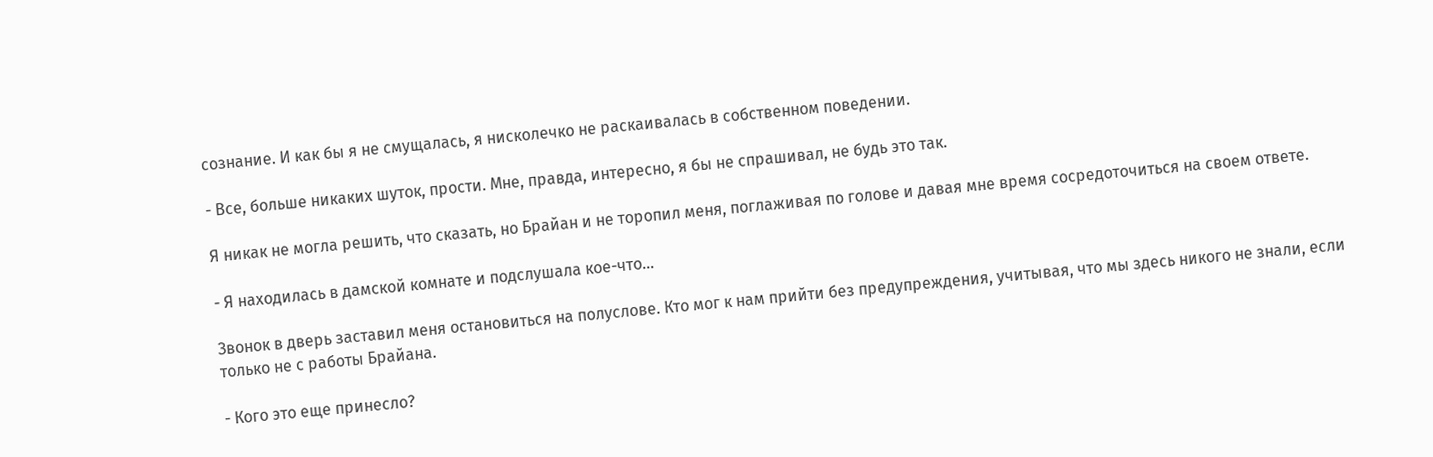сознание. И как бы я не смущалась, я нисколечко не раскаивалась в собственном поведении.

- Все, больше никаких шуток, прости. Мне, правда, интересно, я бы не спрашивал, не будь это так.

Я никак не могла решить, что сказать, но Брайан и не торопил меня, поглаживая по голове и давая мне время сосредоточиться на своем ответе.

- Я находилась в дамской комнате и подслушала кое-что…

Звонок в дверь заставил меня остановиться на полуслове. Кто мог к нам прийти без предупреждения, учитывая, что мы здесь никого не знали, если только не с работы Брайана.

- Кого это еще принесло?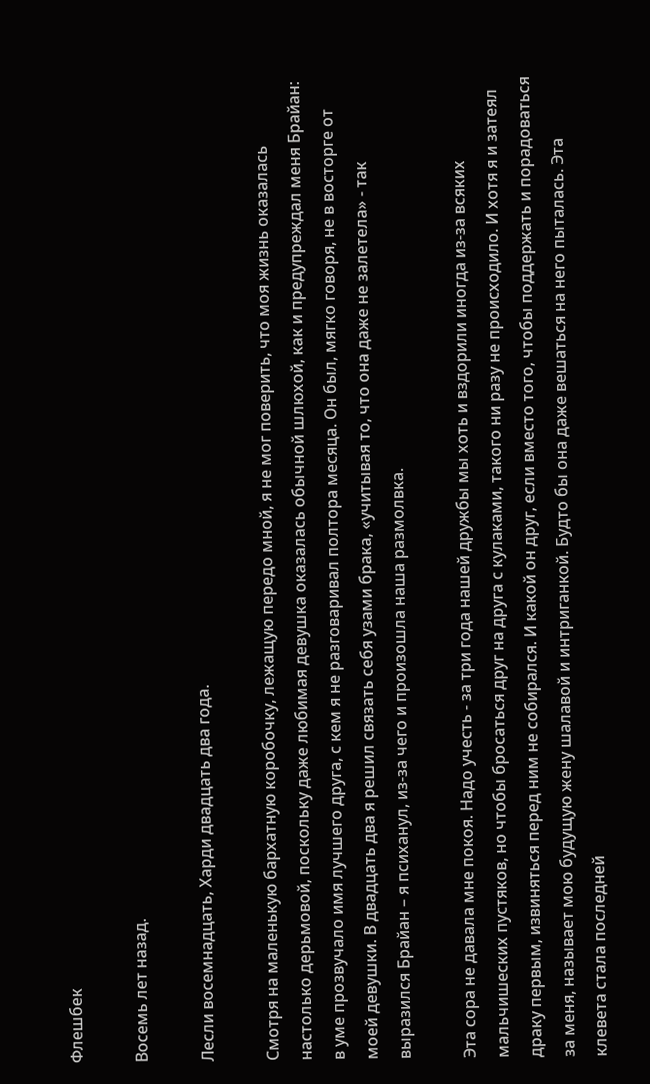Флешбек

Восемь лет назад.

Лесли восемнадцать, Харди двадцать два года.

Смотря на маленькую бархатную коробочку, лежащую передо мной, я не мог поверить, что моя жизнь оказалась настолько дерьмовой, поскольку даже любимая девушка оказалась обычной шлюхой, как и предупреждал меня Брайан: в уме прозвучало имя лучшего друга, с кем я не разговаривал полтора месяца. Он был, мягко говоря, не в восторге от моей девушки. В двадцать два я решил связать себя узами брака, «учитывая то, что она даже не залетела» - так выразился Брайан – я психанул, из-за чего и произошла наша размолвка.

Эта сора не давала мне покоя. Надо учесть - за три года нашей дружбы мы хоть и вздорили иногда из-за всяких мальчишеских пустяков, но чтобы бросаться друг на друга с кулаками, такого ни разу не происходило. И хотя я и затеял драку первым, извиняться перед ним не собирался. И какой он друг, если вместо того, чтобы поддержать и порадоваться за меня, называет мою будущую жену шалавой и интриганкой. Будто бы она даже вешаться на него пыталась. Эта клевета стала последней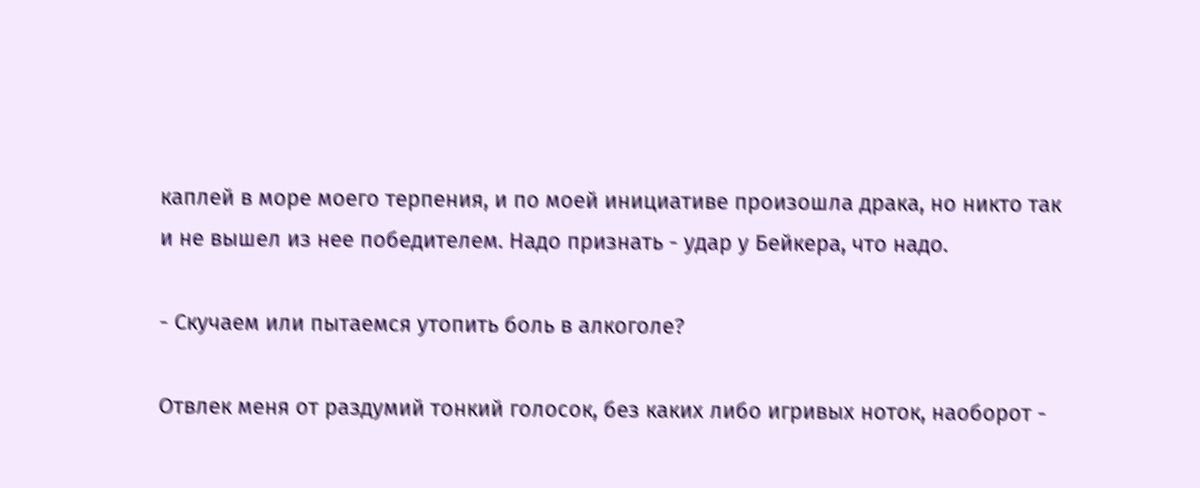каплей в море моего терпения, и по моей инициативе произошла драка, но никто так и не вышел из нее победителем. Надо признать - удар у Бейкера, что надо.

- Скучаем или пытаемся утопить боль в алкоголе?

Отвлек меня от раздумий тонкий голосок, без каких либо игривых ноток, наоборот -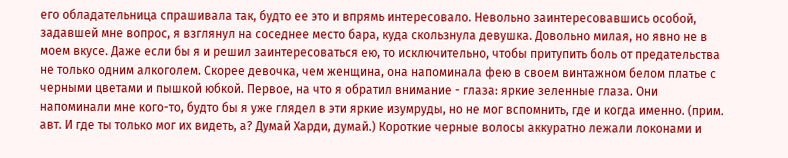его обладательница спрашивала так, будто ее это и впрямь интересовало. Невольно заинтересовавшись особой, задавшей мне вопрос, я взглянул на соседнее место бара, куда скользнула девушка. Довольно милая, но явно не в моем вкусе. Даже если бы я и решил заинтересоваться ею, то исключительно, чтобы притупить боль от предательства не только одним алкоголем. Скорее девочка, чем женщина, она напоминала фею в своем винтажном белом платье с черными цветами и пышкой юбкой. Первое, на что я обратил внимание - глаза: яркие зеленные глаза. Они напоминали мне кого-то, будто бы я уже глядел в эти яркие изумруды, но не мог вспомнить, где и когда именно. (прим. авт. И где ты только мог их видеть, а? Думай Харди, думай.) Короткие черные волосы аккуратно лежали локонами и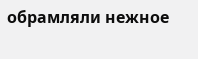обрамляли нежное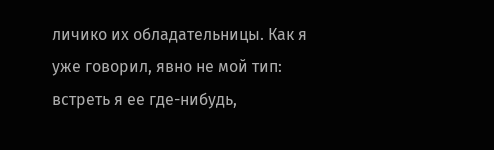личико их обладательницы. Как я уже говорил, явно не мой тип: встреть я ее где-нибудь,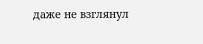даже не взглянул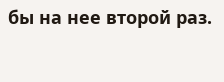бы на нее второй раз.